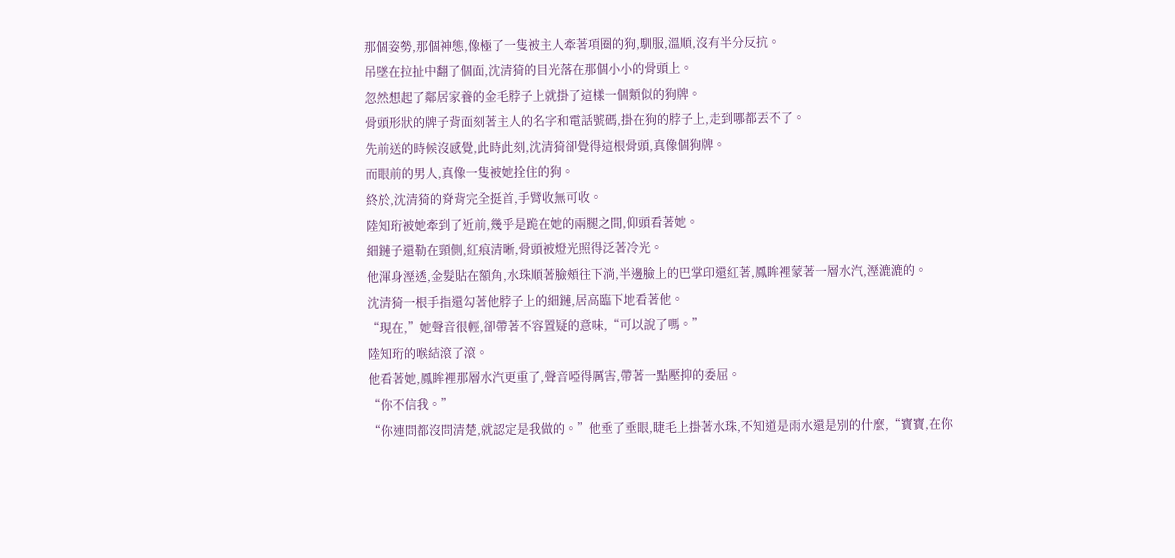那個姿勢,那個神態,像極了一隻被主人牽著項圈的狗,馴服,溫順,沒有半分反抗。
吊墜在拉扯中翻了個面,沈清猗的目光落在那個小小的骨頭上。
忽然想起了鄰居家養的金毛脖子上就掛了這樣一個類似的狗牌。
骨頭形狀的牌子背面刻著主人的名字和電話號碼,掛在狗的脖子上,走到哪都丟不了。
先前送的時候沒感覺,此時此刻,沈清猗卻覺得這根骨頭,真像個狗牌。
而眼前的男人,真像一隻被她拴住的狗。
終於,沈清猗的脊背完全挺首,手臂收無可收。
陸知珩被她牽到了近前,幾乎是跪在她的兩腿之間,仰頭看著她。
細鏈子還勒在頸側,紅痕清晰,骨頭被燈光照得泛著冷光。
他渾身溼透,金髮貼在額角,水珠順著臉頰往下淌,半邊臉上的巴掌印還紅著,鳳眸裡蒙著一層水汽,溼漉漉的。
沈清猗一根手指還勾著他脖子上的細鏈,居高臨下地看著他。
“現在,”她聲音很輕,卻帶著不容置疑的意味,“可以說了嗎。”
陸知珩的喉結滾了滾。
他看著她,鳳眸裡那層水汽更重了,聲音啞得厲害,帶著一點壓抑的委屈。
“你不信我。”
“你連問都沒問清楚,就認定是我做的。”他垂了垂眼,睫毛上掛著水珠,不知道是雨水還是別的什麼,“寶寶,在你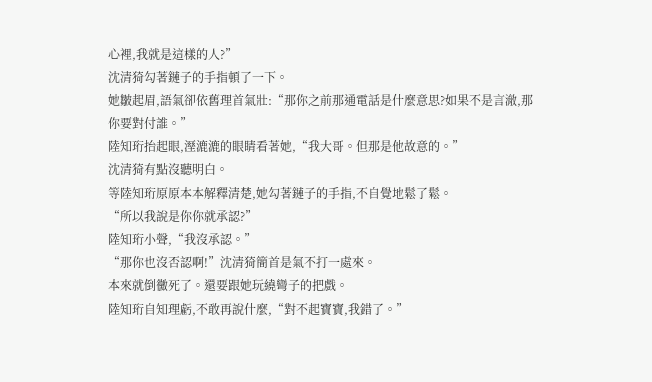心裡,我就是這樣的人?”
沈清猗勾著鏈子的手指頓了一下。
她皺起眉,語氣卻依舊理首氣壯:“那你之前那通電話是什麼意思?如果不是言澈,那你要對付誰。”
陸知珩抬起眼,溼漉漉的眼睛看著她,“我大哥。但那是他故意的。”
沈清猗有點沒聽明白。
等陸知珩原原本本解釋清楚,她勾著鏈子的手指,不自覺地鬆了鬆。
“所以我說是你你就承認?”
陸知珩小聲,“我沒承認。”
“那你也沒否認啊!”沈清猗簡首是氣不打一處來。
本來就倒黴死了。還要跟她玩繞彎子的把戲。
陸知珩自知理虧,不敢再說什麼,“對不起寶寶,我錯了。”